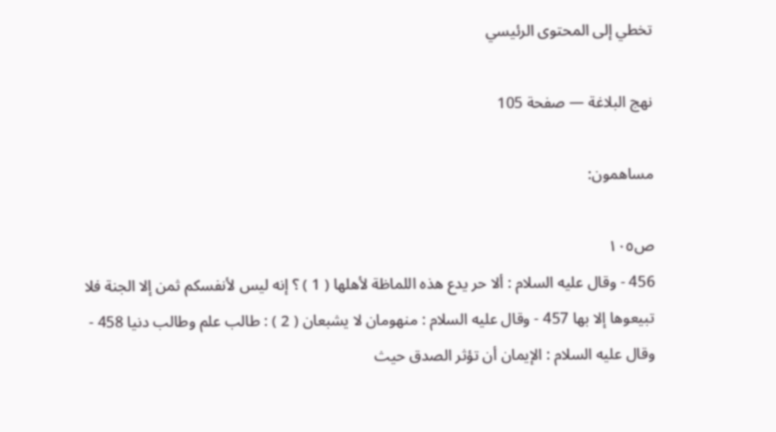تخطي إلى المحتوى الرئيسي

نهج البلاغة — صفحة 105

مساهمون:

ص١٠٥
456 - وقال عليه السلام : ألا حر يدع هذه اللماظة لأهلها ( 1 ) ؟ إنه ليس لأنفسكم ثمن إلا الجنة فلا تبيعوها إلا بها 457 - وقال عليه السلام : منهومان لا يشبعان ( 2 ) : طالب علم وطالب دنيا 458 - وقال عليه السلام : الإيمان أن تؤثر الصدق حيث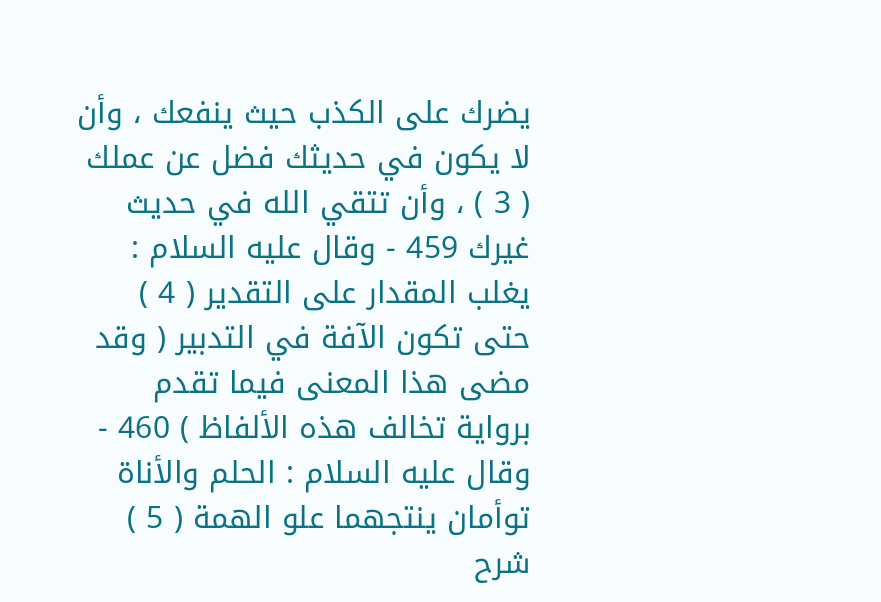يضرك على الكذب حيث ينفعك ، وأن لا يكون في حديثك فضل عن عملك ( 3 ) ، وأن تتقي الله في حديث غيرك 459 - وقال عليه السلام : يغلب المقدار على التقدير ( 4 ) حتى تكون الآفة في التدبير ( وقد مضى هذا المعنى فيما تقدم برواية تخالف هذه الألفاظ ) 460 - وقال عليه السلام : الحلم والأناة توأمان ينتجهما علو الهمة ( 5 )
شرح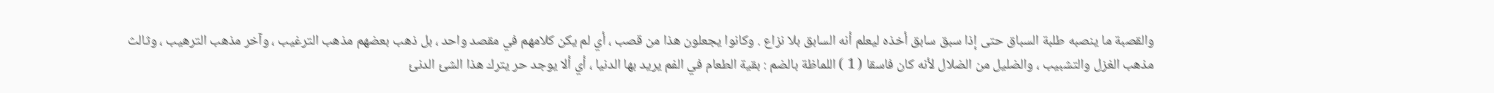والقصبة ما ينصبه طلبة السباق حتى إذا سبق سابق أخذه ليعلم أنه السابق بلا نزاع . وكانوا يجعلون هذا من قصب ، أي لم يكن كلامهم في مقصد واحد ، بل ذهب بعضهم مذهب الترغيب ، وآخر مذهب الترهيب ، وثالث مذهب الغزل والتشبيب ، والضليل من الضلال لأنه كان فاسقا ( 1 ) اللماظة بالضم : بقية الطعام في الفم يريد بها الدنيا ، أي ألا يوجد حر يترك هذا الشئ الدنئ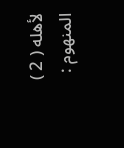لأهله ( 2 ) المنهوم :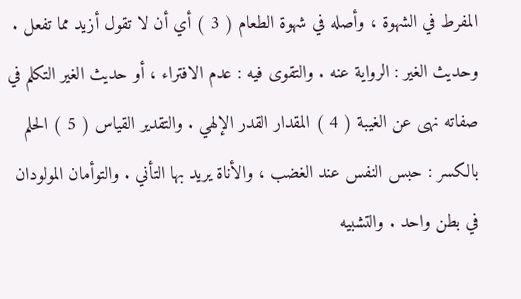المفرط في الشهوة ، وأصله في شهوة الطعام ( 3 ) أي أن لا تقول أزيد مما تفعل . وحديث الغير : الرواية عنه . والتقوى فيه : عدم الافتراء ، أو حديث الغير التكلم في صفاته نهى عن الغيبة ( 4 ) المقدار القدر الإلهي . والتقدير القياس ( 5 ) الحلم بالكسر : حبس النفس عند الغضب ، والأناة يريد بها التأني . والتوأمان المولودان في بطن واحد . والتشبيه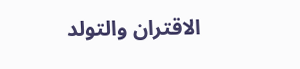الاقتران والتولد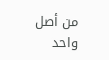من أصل واحد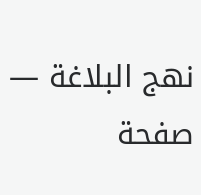نهج البلاغة — صفحة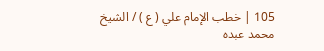105 | خطب الإمام علي ( ع ) / الشيخ محمد عبده